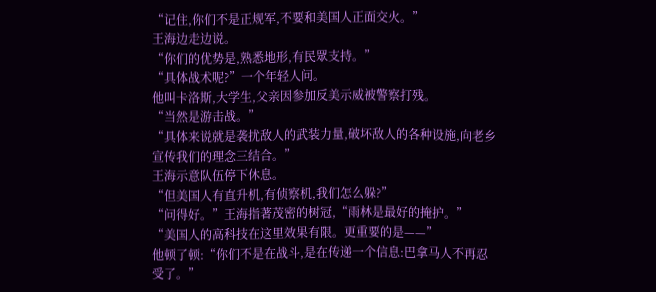“记住,你们不是正规军,不要和美国人正面交火。”
王海边走边说。
“你们的优势是,熟悉地形,有民眾支持。”
“具体战术呢?”一个年轻人问。
他叫卡洛斯,大学生,父亲因参加反美示威被警察打残。
“当然是游击战。”
“具体来说就是袭扰敌人的武装力量,破坏敌人的各种设施,向老乡宣传我们的理念三结合。”
王海示意队伍停下休息。
“但美国人有直升机,有侦察机,我们怎么躲?”
“问得好。”王海指著茂密的树冠,“雨林是最好的掩护。”
“美国人的高科技在这里效果有限。更重要的是——”
他顿了顿:“你们不是在战斗,是在传递一个信息:巴拿马人不再忍受了。”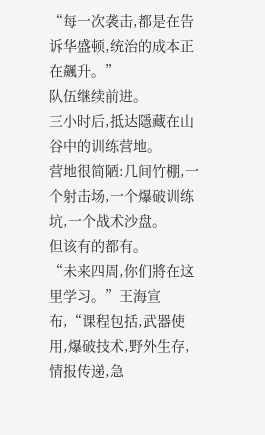“每一次袭击,都是在告诉华盛顿,统治的成本正在飆升。”
队伍继续前进。
三小时后,抵达隱藏在山谷中的训练营地。
营地很简陋:几间竹棚,一个射击场,一个爆破训练坑,一个战术沙盘。
但该有的都有。
“未来四周,你们將在这里学习。”王海宣布,“课程包括,武器使用,爆破技术,野外生存,情报传递,急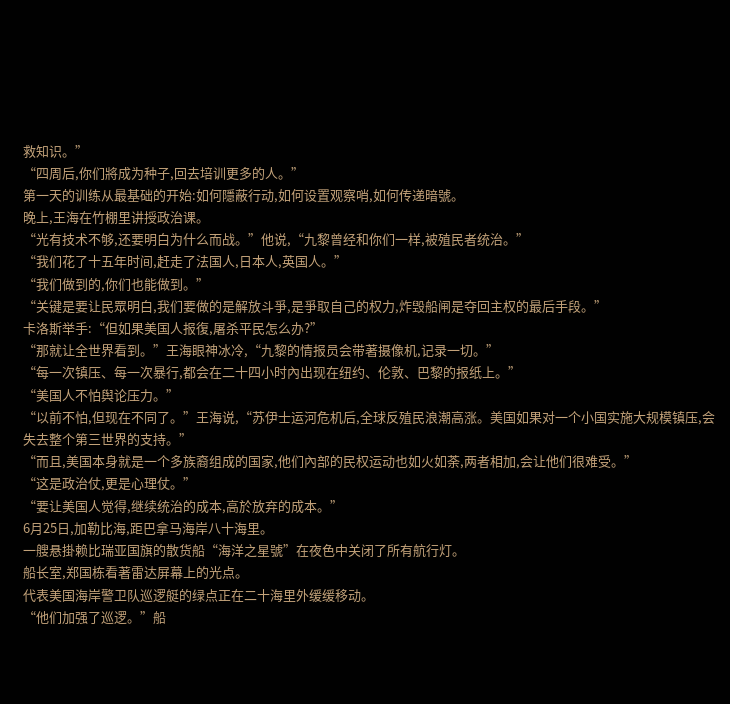救知识。”
“四周后,你们將成为种子,回去培训更多的人。”
第一天的训练从最基础的开始:如何隱蔽行动,如何设置观察哨,如何传递暗號。
晚上,王海在竹棚里讲授政治课。
“光有技术不够,还要明白为什么而战。”他说,“九黎曾经和你们一样,被殖民者统治。”
“我们花了十五年时间,赶走了法国人,日本人,英国人。”
“我们做到的,你们也能做到。”
“关键是要让民眾明白,我们要做的是解放斗爭,是爭取自己的权力,炸毁船闸是夺回主权的最后手段。”
卡洛斯举手:“但如果美国人报復,屠杀平民怎么办?”
“那就让全世界看到。”王海眼神冰冷,“九黎的情报员会带著摄像机,记录一切。”
“每一次镇压、每一次暴行,都会在二十四小时內出现在纽约、伦敦、巴黎的报纸上。”
“美国人不怕舆论压力。”
“以前不怕,但现在不同了。”王海说,“苏伊士运河危机后,全球反殖民浪潮高涨。美国如果对一个小国实施大规模镇压,会失去整个第三世界的支持。”
“而且,美国本身就是一个多族裔组成的国家,他们內部的民权运动也如火如荼,两者相加,会让他们很难受。”
“这是政治仗,更是心理仗。”
“要让美国人觉得,继续统治的成本,高於放弃的成本。”
6月25日,加勒比海,距巴拿马海岸八十海里。
一艘悬掛赖比瑞亚国旗的散货船“海洋之星號”在夜色中关闭了所有航行灯。
船长室,郑国栋看著雷达屏幕上的光点。
代表美国海岸警卫队巡逻艇的绿点正在二十海里外缓缓移动。
“他们加强了巡逻。”船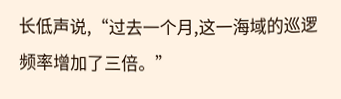长低声说,“过去一个月,这一海域的巡逻频率增加了三倍。”